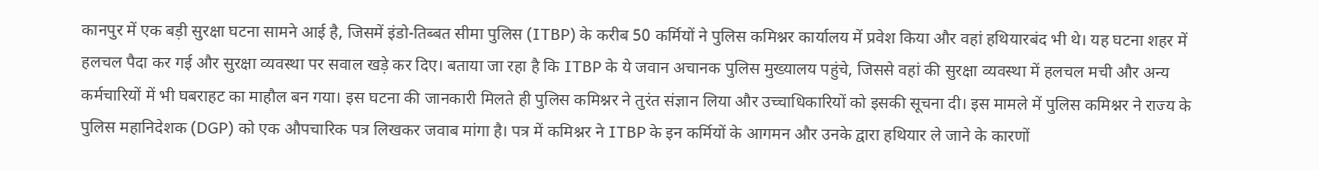कानपुर में एक बड़ी सुरक्षा घटना सामने आई है, जिसमें इंडो-तिब्बत सीमा पुलिस (ITBP) के करीब 50 कर्मियों ने पुलिस कमिश्नर कार्यालय में प्रवेश किया और वहां हथियारबंद भी थे। यह घटना शहर में हलचल पैदा कर गई और सुरक्षा व्यवस्था पर सवाल खड़े कर दिए। बताया जा रहा है कि ITBP के ये जवान अचानक पुलिस मुख्यालय पहुंचे, जिससे वहां की सुरक्षा व्यवस्था में हलचल मची और अन्य कर्मचारियों में भी घबराहट का माहौल बन गया। इस घटना की जानकारी मिलते ही पुलिस कमिश्नर ने तुरंत संज्ञान लिया और उच्चाधिकारियों को इसकी सूचना दी। इस मामले में पुलिस कमिश्नर ने राज्य के पुलिस महानिदेशक (DGP) को एक औपचारिक पत्र लिखकर जवाब मांगा है। पत्र में कमिश्नर ने ITBP के इन कर्मियों के आगमन और उनके द्वारा हथियार ले जाने के कारणों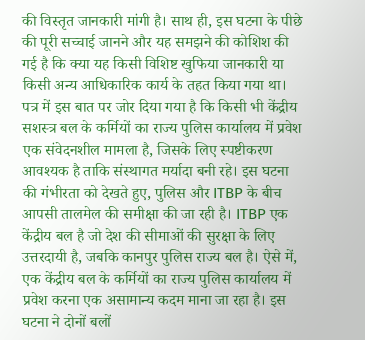की विस्तृत जानकारी मांगी है। साथ ही, इस घटना के पीछे की पूरी सच्चाई जानने और यह समझने की कोशिश की गई है कि क्या यह किसी विशिष्ट खुफिया जानकारी या किसी अन्य आधिकारिक कार्य के तहत किया गया था। पत्र में इस बात पर जोर दिया गया है कि किसी भी केंद्रीय सशस्त्र बल के कर्मियों का राज्य पुलिस कार्यालय में प्रवेश एक संवेदनशील मामला है, जिसके लिए स्पष्टीकरण आवश्यक है ताकि संस्थागत मर्यादा बनी रहे। इस घटना की गंभीरता को देखते हुए, पुलिस और ITBP के बीच आपसी तालमेल की समीक्षा की जा रही है। ITBP एक केंद्रीय बल है जो देश की सीमाओं की सुरक्षा के लिए उत्तरदायी है, जबकि कानपुर पुलिस राज्य बल है। ऐसे में, एक केंद्रीय बल के कर्मियों का राज्य पुलिस कार्यालय में प्रवेश करना एक असामान्य कदम माना जा रहा है। इस घटना ने दोनों बलों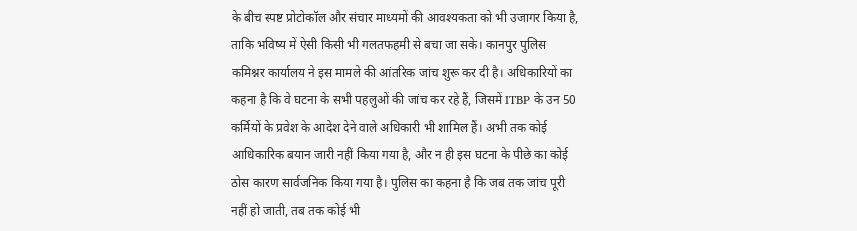के बीच स्पष्ट प्रोटोकॉल और संचार माध्यमों की आवश्यकता को भी उजागर किया है, ताकि भविष्य में ऐसी किसी भी गलतफहमी से बचा जा सके। कानपुर पुलिस कमिश्नर कार्यालय ने इस मामले की आंतरिक जांच शुरू कर दी है। अधिकारियों का कहना है कि वे घटना के सभी पहलुओं की जांच कर रहे हैं, जिसमें ITBP के उन 50 कर्मियों के प्रवेश के आदेश देने वाले अधिकारी भी शामिल हैं। अभी तक कोई आधिकारिक बयान जारी नहीं किया गया है, और न ही इस घटना के पीछे का कोई ठोस कारण सार्वजनिक किया गया है। पुलिस का कहना है कि जब तक जांच पूरी नहीं हो जाती, तब तक कोई भी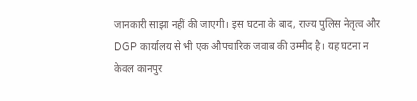जानकारी साझा नहीं की जाएगी। इस घटना के बाद, राज्य पुलिस नेतृत्व और DGP कार्यालय से भी एक औपचारिक जवाब की उम्मीद है। यह घटना न केवल कानपुर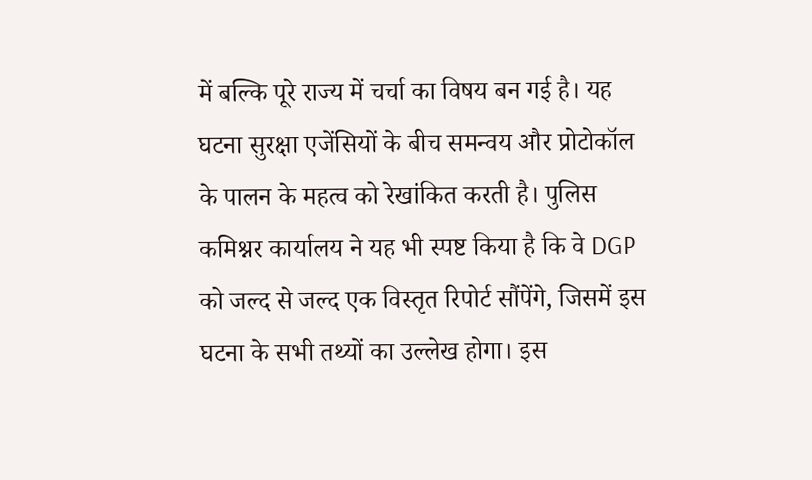में बल्कि पूरे राज्य में चर्चा का विषय बन गई है। यह घटना सुरक्षा एजेंसियों के बीच समन्वय और प्रोटोकॉल के पालन के महत्व को रेखांकित करती है। पुलिस कमिश्नर कार्यालय ने यह भी स्पष्ट किया है कि वे DGP को जल्द से जल्द एक विस्तृत रिपोर्ट सौंपेंगे, जिसमें इस घटना के सभी तथ्यों का उल्लेख होगा। इस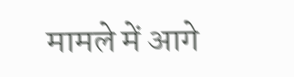मामले में आगे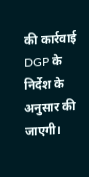की कार्रवाई DGP के निर्देश के अनुसार की जाएगी।